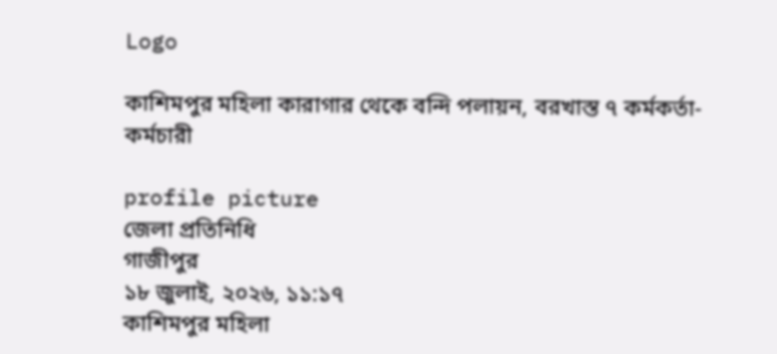Logo

কাশিমপুর মহিলা কারাগার থেকে বন্দি পলায়ন, বরখাস্ত ৭ কর্মকর্তা-কর্মচারী

profile picture
জেলা প্রতিনিধি
গাজীপুর
১৮ জুলাই, ২০২৬, ১১:১৭
কাশিমপুর মহিলা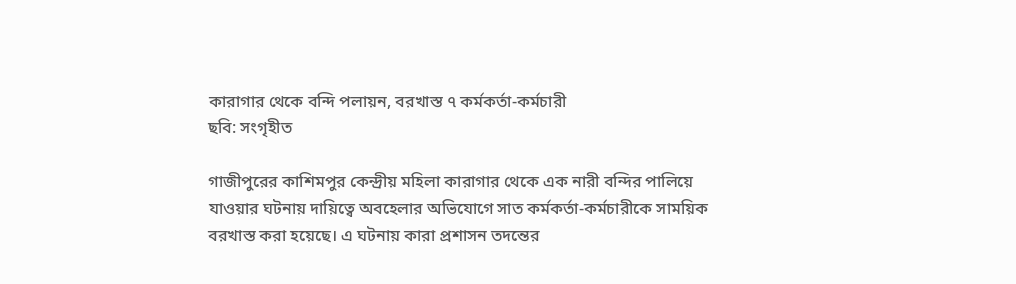কারাগার থেকে বন্দি পলায়ন, বরখাস্ত ৭ কর্মকর্তা-কর্মচারী
ছবি: সংগৃহীত

গাজীপুরের কাশিমপুর কেন্দ্রীয় মহিলা কারাগার থেকে এক নারী বন্দির পালিয়ে যাওয়ার ঘটনায় দায়িত্বে অবহেলার অভিযোগে সাত কর্মকর্তা-কর্মচারীকে সাময়িক বরখাস্ত করা হয়েছে। এ ঘটনায় কারা প্রশাসন তদন্তের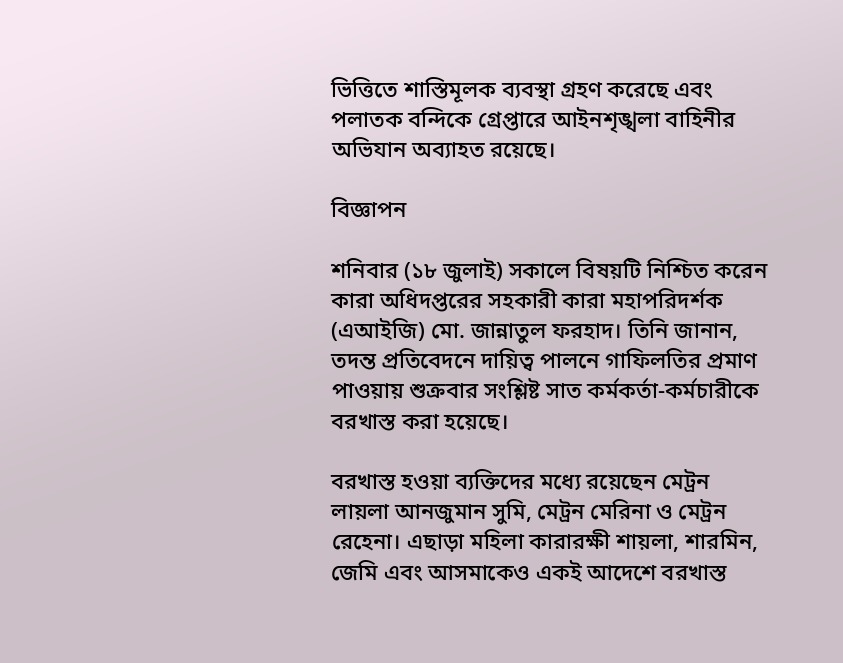ভিত্তিতে শাস্তিমূলক ব্যবস্থা গ্রহণ করেছে এবং পলাতক বন্দিকে গ্রেপ্তারে আইনশৃঙ্খলা বাহিনীর অভিযান অব্যাহত রয়েছে।

বিজ্ঞাপন

শনিবার (১৮ জুলাই) সকালে বিষয়টি নিশ্চিত করেন কারা অধিদপ্তরের সহকারী কারা মহাপরিদর্শক (এআইজি) মো. জান্নাতুল ফরহাদ। তিনি জানান, তদন্ত প্রতিবেদনে দায়িত্ব পালনে গাফিলতির প্রমাণ পাওয়ায় শুক্রবার সংশ্লিষ্ট সাত কর্মকর্তা-কর্মচারীকে বরখাস্ত করা হয়েছে।

বরখাস্ত হওয়া ব্যক্তিদের মধ্যে রয়েছেন মেট্রন লায়লা আনজুমান সুমি, মেট্রন মেরিনা ও মেট্রন রেহেনা। এছাড়া মহিলা কারারক্ষী শায়লা, শারমিন, জেমি এবং আসমাকেও একই আদেশে বরখাস্ত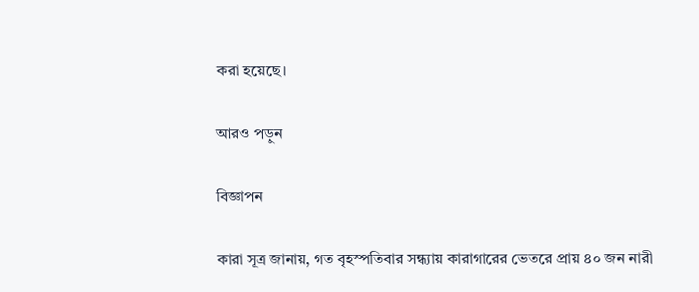করা হয়েছে।

আরও পড়ুন

বিজ্ঞাপন

কারা সূত্র জানায়, গত বৃহস্পতিবার সন্ধ্যায় কারাগারের ভেতরে প্রায় ৪০ জন নারী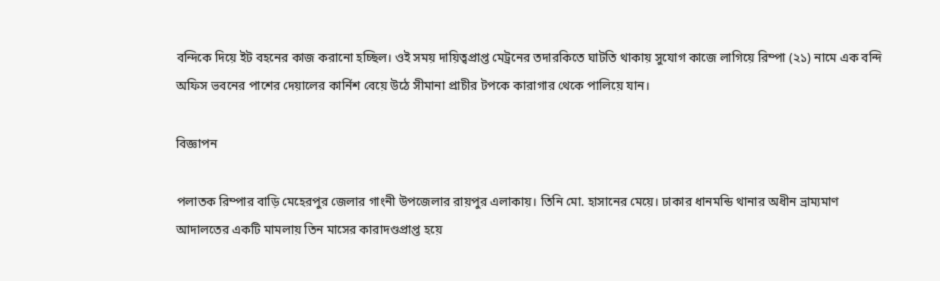বন্দিকে দিয়ে ইট বহনের কাজ করানো হচ্ছিল। ওই সময় দায়িত্বপ্রাপ্ত মেট্রনের তদারকিতে ঘাটতি থাকায় সুযোগ কাজে লাগিয়ে রিম্পা (২১) নামে এক বন্দি অফিস ভবনের পাশের দেয়ালের কার্নিশ বেয়ে উঠে সীমানা প্রাচীর টপকে কারাগার থেকে পালিয়ে যান।

বিজ্ঞাপন

পলাতক রিম্পার বাড়ি মেহেরপুর জেলার গাংনী উপজেলার রায়পুর এলাকায়। তিনি মো. হাসানের মেয়ে। ঢাকার ধানমন্ডি থানার অধীন ভ্রাম্যমাণ আদালতের একটি মামলায় তিন মাসের কারাদণ্ডপ্রাপ্ত হয়ে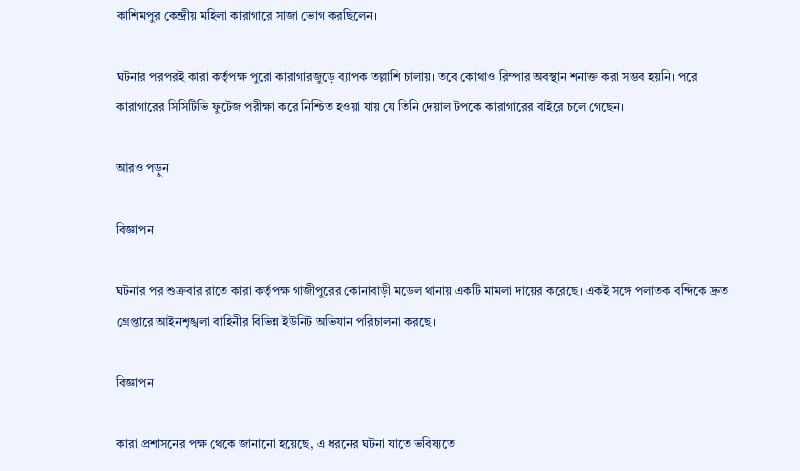কাশিমপুর কেন্দ্রীয় মহিলা কারাগারে সাজা ভোগ করছিলেন।

ঘটনার পরপরই কারা কর্তৃপক্ষ পুরো কারাগারজুড়ে ব্যাপক তল্লাশি চালায়। তবে কোথাও রিম্পার অবস্থান শনাক্ত করা সম্ভব হয়নি। পরে কারাগারের সিসিটিভি ফুটেজ পরীক্ষা করে নিশ্চিত হওয়া যায় যে তিনি দেয়াল টপকে কারাগারের বাইরে চলে গেছেন।

আরও পড়ুন

বিজ্ঞাপন

ঘটনার পর শুক্রবার রাতে কারা কর্তৃপক্ষ গাজীপুরের কোনাবাড়ী মডেল থানায় একটি মামলা দায়ের করেছে। একই সঙ্গে পলাতক বন্দিকে দ্রুত গ্রেপ্তারে আইনশৃঙ্খলা বাহিনীর বিভিন্ন ইউনিট অভিযান পরিচালনা করছে।

বিজ্ঞাপন

কারা প্রশাসনের পক্ষ থেকে জানানো হয়েছে, এ ধরনের ঘটনা যাতে ভবিষ্যতে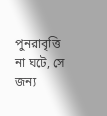পুনরাবৃত্তি না ঘটে, সে জন্য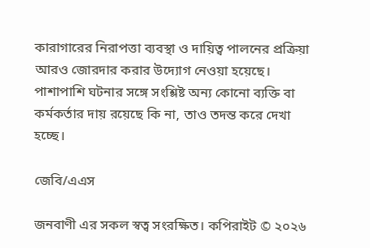কারাগারের নিরাপত্তা ব্যবস্থা ও দায়িত্ব পালনের প্রক্রিয়া আরও জোরদার করার উদ্যোগ নেওয়া হয়েছে। পাশাপাশি ঘটনার সঙ্গে সংশ্লিষ্ট অন্য কোনো ব্যক্তি বা কর্মকর্তার দায় রয়েছে কি না, তাও তদন্ত করে দেখা হচ্ছে।

জেবি/এএস

জনবাণী এর সকল স্বত্ব সংরক্ষিত। কপিরাইট © ২০২৬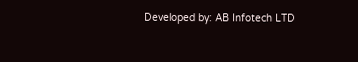Developed by: AB Infotech LTD